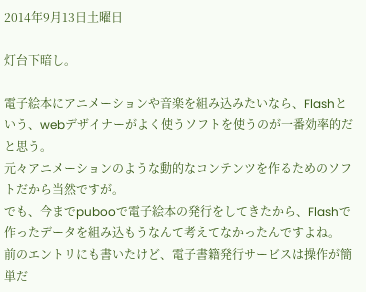2014年9月13日土曜日

灯台下暗し。

電子絵本にアニメーションや音楽を組み込みたいなら、Flashという、webデザイナーがよく使うソフトを使うのが一番効率的だと思う。
元々アニメーションのような動的なコンテンツを作るためのソフトだから当然ですが。
でも、今までpubooで電子絵本の発行をしてきたから、Flashで作ったデータを組み込もうなんて考えてなかったんですよね。
前のエントリにも書いたけど、電子書籍発行サービスは操作が簡単だ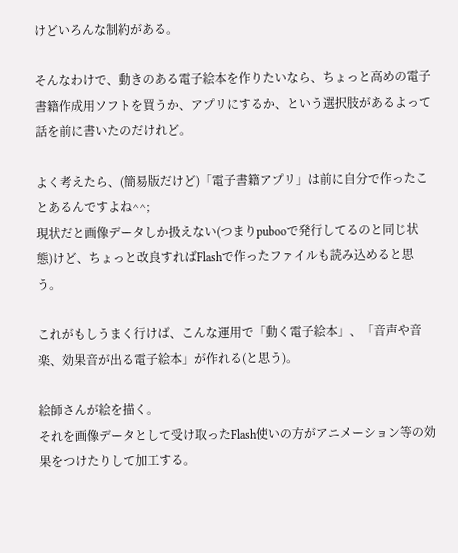けどいろんな制約がある。

そんなわけで、動きのある電子絵本を作りたいなら、ちょっと高めの電子書籍作成用ソフトを買うか、アプリにするか、という選択肢があるよって話を前に書いたのだけれど。

よく考えたら、(簡易版だけど)「電子書籍アプリ」は前に自分で作ったことあるんですよね^^;
現状だと画像データしか扱えない(つまりpubooで発行してるのと同じ状態)けど、ちょっと改良すればFlashで作ったファイルも読み込めると思う。

これがもしうまく行けば、こんな運用で「動く電子絵本」、「音声や音楽、効果音が出る電子絵本」が作れる(と思う)。

絵師さんが絵を描く。
それを画像データとして受け取ったFlash使いの方がアニメーション等の効果をつけたりして加工する。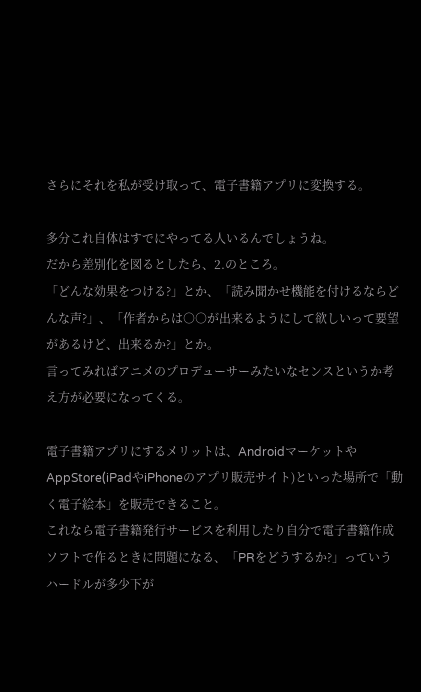さらにそれを私が受け取って、電子書籍アプリに変換する。

多分これ自体はすでにやってる人いるんでしょうね。
だから差別化を図るとしたら、2.のところ。
「どんな効果をつける?」とか、「読み聞かせ機能を付けるならどんな声?」、「作者からは○○が出来るようにして欲しいって要望があるけど、出来るか?」とか。
言ってみればアニメのプロデューサーみたいなセンスというか考え方が必要になってくる。

電子書籍アプリにするメリットは、AndroidマーケットやAppStore(iPadやiPhoneのアプリ販売サイト)といった場所で「動く電子絵本」を販売できること。
これなら電子書籍発行サービスを利用したり自分で電子書籍作成ソフトで作るときに問題になる、「PRをどうするか?」っていうハードルが多少下が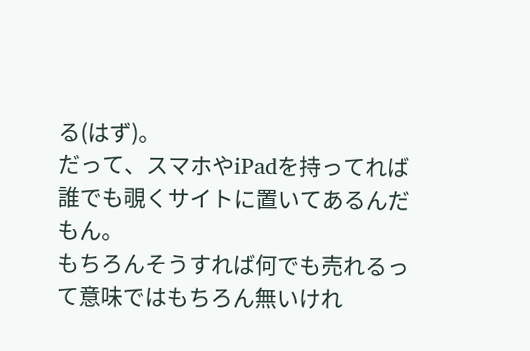る(はず)。
だって、スマホやiPadを持ってれば誰でも覗くサイトに置いてあるんだもん。
もちろんそうすれば何でも売れるって意味ではもちろん無いけれ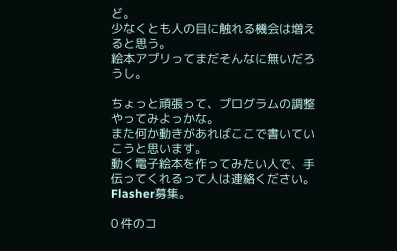ど。
少なくとも人の目に触れる機会は増えると思う。
絵本アプリってまだそんなに無いだろうし。

ちょっと頑張って、プログラムの調整やってみよっかな。
また何か動きがあればここで書いていこうと思います。
動く電子絵本を作ってみたい人で、手伝ってくれるって人は連絡ください。
Flasher募集。

0 件のコ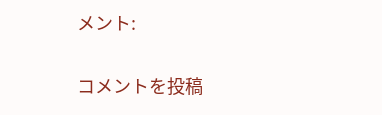メント:

コメントを投稿